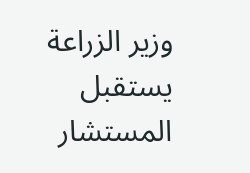وزير الزراعة يستقبل المستشار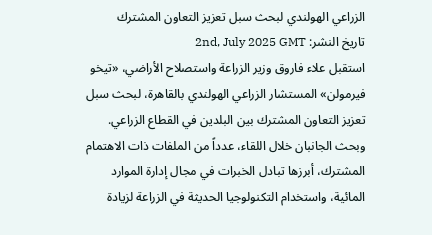الزراعي الهولندي لبحث سبل تعزيز التعاون المشترك
تاريخ النشر: 2nd, July 2025 GMT
استقبل علاء فاروق وزير الزراعة واستصلاح الأراضي، «تيخو فيرمولن» المستشار الزراعي الهولندي بالقاهرة، لبحث سبل تعزيز التعاون المشترك بين البلدين في القطاع الزراعي.
وبحث الجانبان خلال اللقاء، عدداً من الملفات ذات الاهتمام المشترك، أبرزها تبادل الخبرات في مجال إدارة الموارد المائية، واستخدام التكنولوجيا الحديثة في الزراعة لزيادة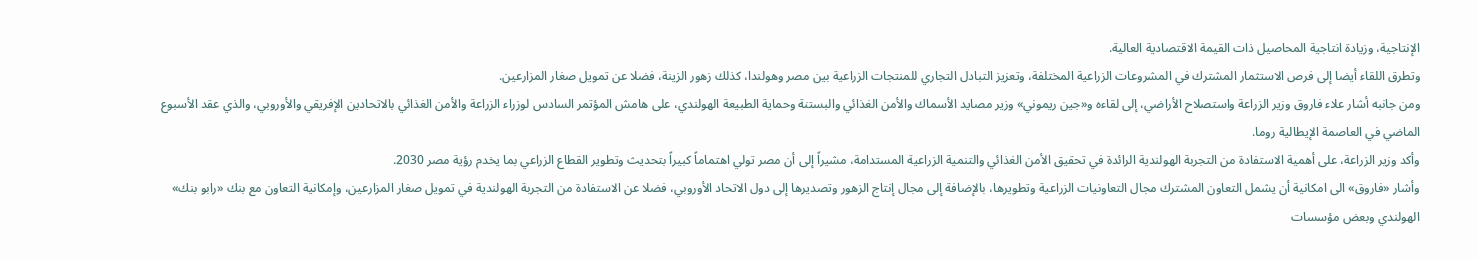الإنتاجية، وزيادة انتاجية المحاصيل ذات القيمة الاقتصادية العالية.
وتطرق اللقاء أيضا إلى فرص الاستثمار المشترك في المشروعات الزراعية المختلفة، وتعزيز التبادل التجاري للمنتجات الزراعية بين مصر وهولندا، كذلك زهور الزينة، فضلا عن تمويل صغار المزارعين.
ومن جانبه أشار علاء فاروق وزير الزراعة واستصلاح الأراضي، إلى لقاءه و«جين ريموني» وزير مصايد الأسماك والأمن الغذائي والبستنة وحماية الطبيعة الهولندي، على هامش المؤتمر السادس لوزراء الزراعة والأمن الغذائي بالاتحادين الإفريقي والأوروبي، والذي عقد الأسبوع الماضي في العاصمة الإيطالية روما.
وأكد وزير الزراعة، على أهمية الاستفادة من التجربة الهولندية الرائدة في تحقيق الأمن الغذائي والتنمية الزراعية المستدامة، مشيراً إلى أن مصر تولي اهتماماً كبيراً بتحديث وتطوير القطاع الزراعي بما يخدم رؤية مصر 2030.
وأشار «فاروق» الى امكانية أن يشمل التعاون المشترك مجال التعاونيات الزراعية وتطويرها، بالإضافة إلى مجال إنتاج الزهور وتصديرها إلى دول الاتحاد الأوروبي، فضلا عن الاستفادة من التجربة الهولندية في تمويل صغار المزارعين، وإمكانية التعاون مع بنك «رابو بنك» الهولندي وبعض مؤسسات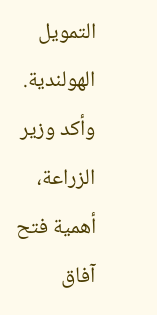التمويل الهولندية.
وأكد وزير الزراعة، أهمية فتح آفاق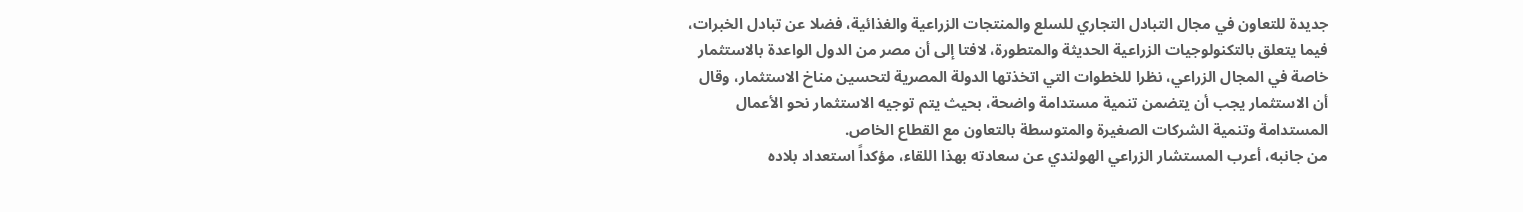جديدة للتعاون في مجال التبادل التجاري للسلع والمنتجات الزراعية والغذائية، فضلا عن تبادل الخبرات، فيما يتعلق بالتكنولوجيات الزراعية الحديثة والمتطورة، لافتا إلى أن مصر من الدول الواعدة بالاستثمار خاصة في المجال الزراعي، نظرا للخطوات التي اتخذتها الدولة المصرية لتحسين مناخ الاستثمار، وقال أن الاستثمار يجب أن يتضمن تنمية مستدامة واضحة، بحيث يتم توجيه الاستثمار نحو الأعمال المستدامة وتنمية الشركات الصغيرة والمتوسطة بالتعاون مع القطاع الخاص.
من جانبه، أعرب المستشار الزراعي الهولندي عن سعادته بهذا اللقاء، مؤكداً استعداد بلاده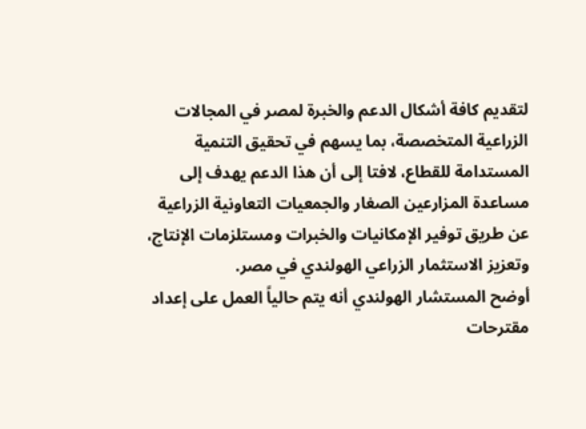لتقديم كافة أشكال الدعم والخبرة لمصر في المجالات الزراعية المتخصصة، بما يسهم في تحقيق التنمية المستدامة للقطاع، لافتا إلى أن هذا الدعم يهدف إلى مساعدة المزارعين الصغار والجمعيات التعاونية الزراعية عن طريق توفير الإمكانيات والخبرات ومستلزمات الإنتاج، وتعزيز الاستثمار الزراعي الهولندي في مصر.
أوضح المستشار الهولندي أنه يتم حالياً العمل على إعداد مقترحات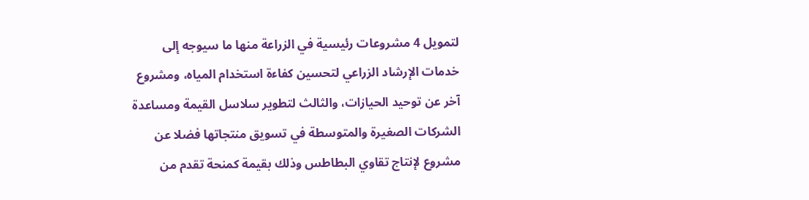لتمويل 4 مشروعات رئيسية في الزراعة منها ما سيوجه إلى خدمات الإرشاد الزراعي لتحسين كفاءة استخدام المياه، ومشروع آخر عن توحيد الحيازات، والثالث لتطوير سلاسل القيمة ومساعدة الشركات الصغيرة والمتوسطة في تسويق منتجاتها فضلا عن مشروع لإنتاج تقاوي البطاطس وذلك بقيمة كمنحة تقدم من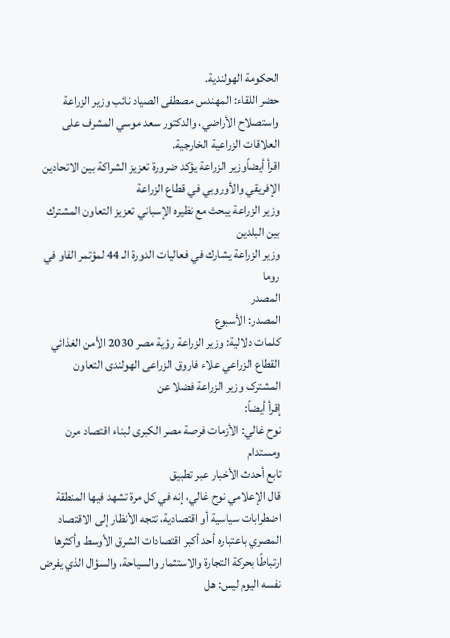الحكومة الهولندية.
حضر اللقاء: المهندس مصطفى الصياد نائب وزير الزراعة واستصلاح الأراضي، والدكتور سعد موسي المشرف على العلاقات الزراعية الخارجية.
اقرأ أيضاًوزير الزراعة يؤكد ضرورة تعزيز الشراكة بين الاتحادين الإفريقي والأوروبي في قطاع الزراعة
وزير الزراعة يبحث مع نظيره الإسباني تعزيز التعاون المشترك بين البلدين
وزير الزراعة يشارك في فعاليات الدورة الـ 44 لمؤتمر الفاو في روما
المصدر
المصدر: الأسبوع
كلمات دلالية: وزير الزراعة رؤية مصر 2030 الأمن الغذائي القطاع الزراعي علاء فاروق الزراعی الهولندی التعاون المشترک وزیر الزراعة فضلا عن
إقرأ أيضاً:
نوح غالي: الأزمات فرصة مصر الكبرى لبناء اقتصاد مرن ومستدام
تابع أحدث الأخبار عبر تطبيق
قال الإعلامي نوح غالي، إنه في كل مرة تشهد فيها المنطقة اضطرابات سياسية أو اقتصادية، تتجه الأنظار إلى الاقتصاد المصري باعتباره أحد أكبر اقتصادات الشرق الأوسط وأكثرها ارتباطًا بحركة التجارة والاستثمار والسياحة، والسؤال الذي يفرض نفسه اليوم ليس: هل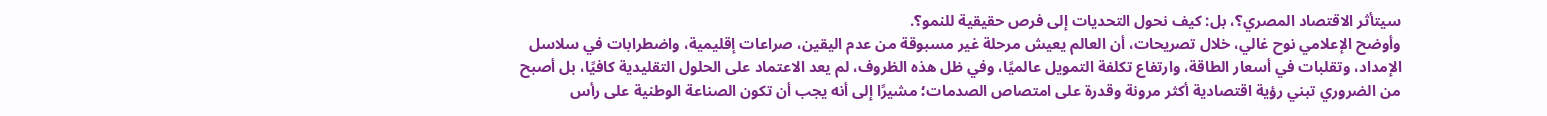سيتأثر الاقتصاد المصري؟، بل: كيف نحول التحديات إلى فرص حقيقية للنمو؟.
وأوضح الإعلامي نوح غالي، خلال تصريحات، أن العالم يعيش مرحلة غير مسبوقة من عدم اليقين، صراعات إقليمية، واضطرابات في سلاسل الإمداد، وتقلبات في أسعار الطاقة، وارتفاع تكلفة التمويل عالميًا، وفي ظل هذه الظروف، لم يعد الاعتماد على الحلول التقليدية كافيًا، بل أصبح من الضروري تبني رؤية اقتصادية أكثر مرونة وقدرة على امتصاص الصدمات؛ مشيرًا إلى أنه يجب أن تكون الصناعة الوطنية على رأس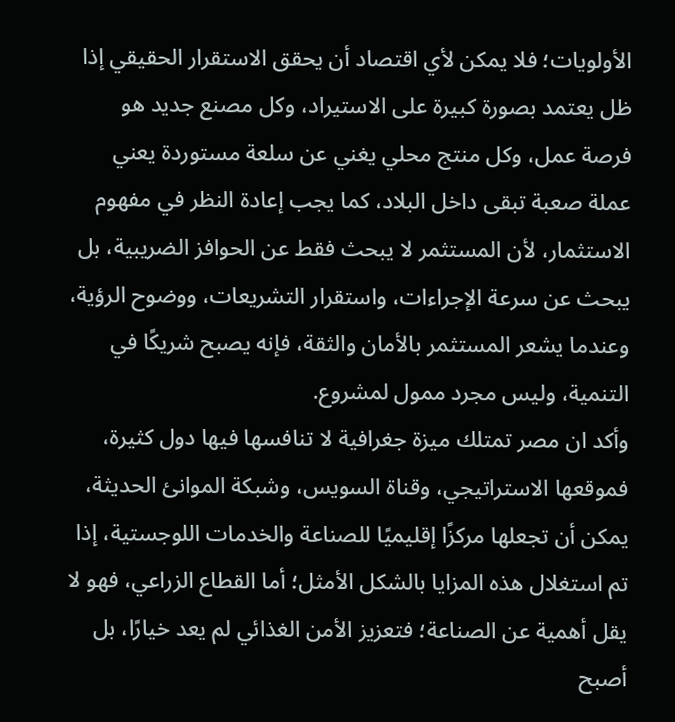الأولويات؛ فلا يمكن لأي اقتصاد أن يحقق الاستقرار الحقيقي إذا ظل يعتمد بصورة كبيرة على الاستيراد، وكل مصنع جديد هو فرصة عمل، وكل منتج محلي يغني عن سلعة مستوردة يعني عملة صعبة تبقى داخل البلاد، كما يجب إعادة النظر في مفهوم الاستثمار، لأن المستثمر لا يبحث فقط عن الحوافز الضريبية، بل يبحث عن سرعة الإجراءات، واستقرار التشريعات، ووضوح الرؤية، وعندما يشعر المستثمر بالأمان والثقة، فإنه يصبح شريكًا في التنمية، وليس مجرد ممول لمشروع.
وأكد ان مصر تمتلك ميزة جغرافية لا تنافسها فيها دول كثيرة، فموقعها الاستراتيجي، وقناة السويس، وشبكة الموانئ الحديثة، يمكن أن تجعلها مركزًا إقليميًا للصناعة والخدمات اللوجستية، إذا تم استغلال هذه المزايا بالشكل الأمثل؛ أما القطاع الزراعي، فهو لا يقل أهمية عن الصناعة؛ فتعزيز الأمن الغذائي لم يعد خيارًا، بل أصبح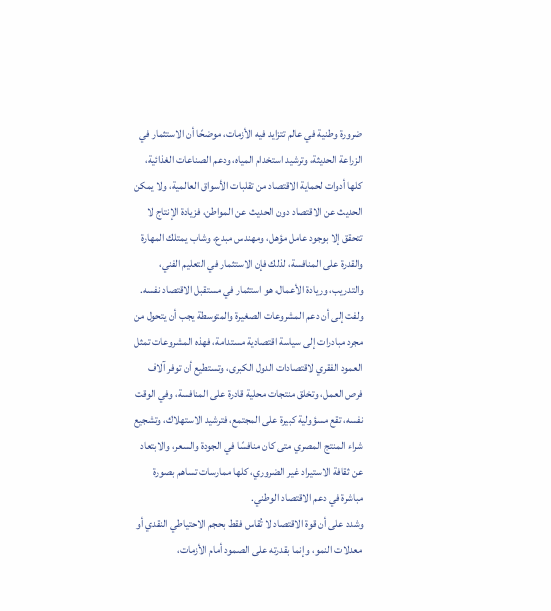ضرورة وطنية في عالم تتزايد فيه الأزمات، موضحًا أن الاستثمار في الزراعة الحديثة، وترشيد استخدام المياه، ودعم الصناعات الغذائية، كلها أدوات لحماية الاقتصاد من تقلبات الأسواق العالمية، ولا يمكن الحديث عن الاقتصاد دون الحديث عن المواطن، فزيادة الإنتاج لا تتحقق إلا بوجود عامل مؤهل، ومهندس مبدع، وشاب يمتلك المهارة والقدرة على المنافسة، لذلك فإن الاستثمار في التعليم الفني، والتدريب، وريادة الأعمال، هو استثمار في مستقبل الاقتصاد نفسه.
ولفت إلى أن دعم المشروعات الصغيرة والمتوسطة يجب أن يتحول من مجرد مبادرات إلى سياسة اقتصادية مستدامة، فهذه المشروعات تمثل العمود الفقري لاقتصادات الدول الكبرى، وتستطيع أن توفر آلاف فرص العمل، وتخلق منتجات محلية قادرة على المنافسة، وفي الوقت نفسه، تقع مسؤولية كبيرة على المجتمع، فترشيد الاستهلاك، وتشجيع شراء المنتج المصري متى كان منافسًا في الجودة والسعر، والابتعاد عن ثقافة الاستيراد غير الضروري، كلها ممارسات تساهم بصورة مباشرة في دعم الاقتصاد الوطني.
وشدد على أن قوة الاقتصاد لا تُقاس فقط بحجم الاحتياطي النقدي أو معدلات النمو، وإنما بقدرته على الصمود أمام الأزمات،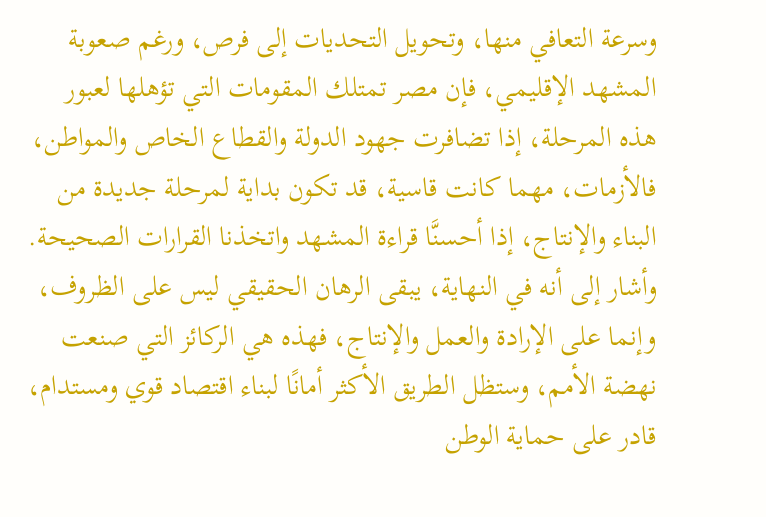وسرعة التعافي منها، وتحويل التحديات إلى فرص، ورغم صعوبة المشهد الإقليمي، فإن مصر تمتلك المقومات التي تؤهلها لعبور هذه المرحلة، إذا تضافرت جهود الدولة والقطاع الخاص والمواطن، فالأزمات، مهما كانت قاسية، قد تكون بداية لمرحلة جديدة من البناء والإنتاج، إذا أحسنَّا قراءة المشهد واتخذنا القرارات الصحيحة.
وأشار إلى أنه في النهاية، يبقى الرهان الحقيقي ليس على الظروف، وإنما على الإرادة والعمل والإنتاج، فهذه هي الركائز التي صنعت نهضة الأمم، وستظل الطريق الأكثر أمانًا لبناء اقتصاد قوي ومستدام، قادر على حماية الوطن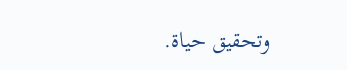وتحقيق حياة.